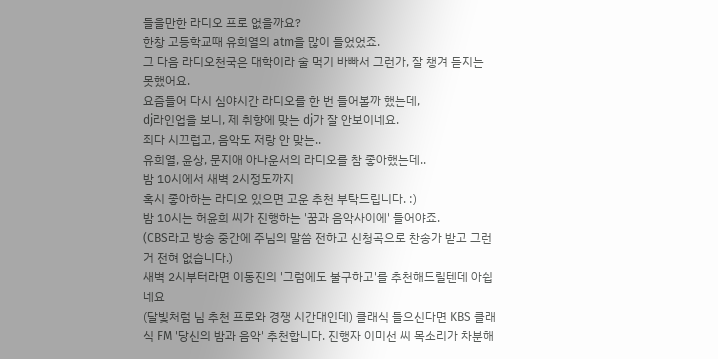들을만한 라디오 프로 없을까요?
한창 고등학교때 유희열의 atm을 많이 들었었죠.
그 다음 라디오천국은 대학이라 술 먹기 바빠서 그런가, 잘 챙겨 듣지는 못했어요.
요즘들어 다시 심야시간 라디오를 한 번 들어볼까 했는데,
dj라인업을 보니, 제 취향에 맞는 dj가 잘 안보이네요.
죄다 시끄럽고, 음악도 저랑 안 맞는..
유희열, 윤상, 문지애 아나운서의 라디오를 참 좋아했는데..
밤 10시에서 새벽 2시정도까지
혹시 좋아하는 라디오 있으면 고운 추천 부탁드립니다. :)
밤 10시는 허윤희 씨가 진행하는 '꿈과 음악사이에' 들어야죠.
(CBS라고 방송 중간에 주님의 말씀 전하고 신청곡으로 찬송가 받고 그런거 전혀 없습니다.)
새벽 2시부터라면 이동진의 '그럼에도 불구하고'를 추천해드릴텐데 아쉽네요
(달빛처럼 님 추천 프로와 경쟁 시간대인데) 클래식 들으신다면 KBS 클래식 FM '당신의 밤과 음악' 추천합니다. 진행자 이미선 씨 목소리가 차분해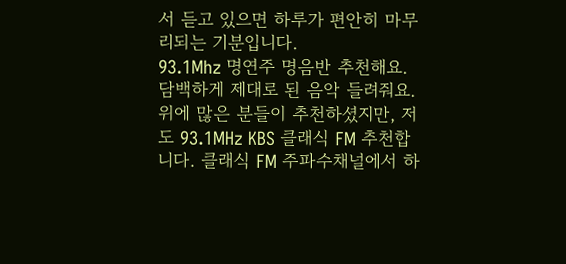서 듣고 있으면 하루가 편안히 마무리되는 기분입니다.
93.1Mhz 명연주 명음반 추천해요. 담백하게 제대로 된 음악 들려줘요.
위에 많은 분들이 추천하셨지만, 저도 93.1MHz KBS 클래식 FM 추천합니다. 클래식 FM 주파수채널에서 하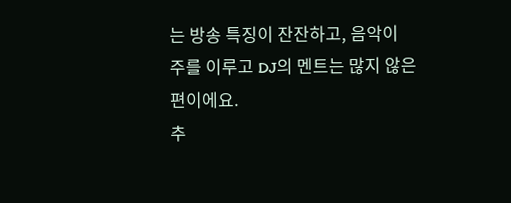는 방송 특징이 잔잔하고, 음악이 주를 이루고 DJ의 멘트는 많지 않은 편이에요.
추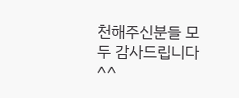천해주신분들 모두 감사드립니다 ^^